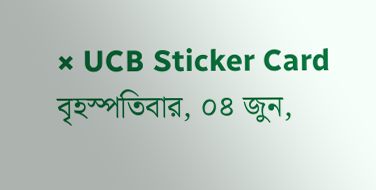× UCB Sticker Card
বৃহস্পতিবার, ০৪ জুন,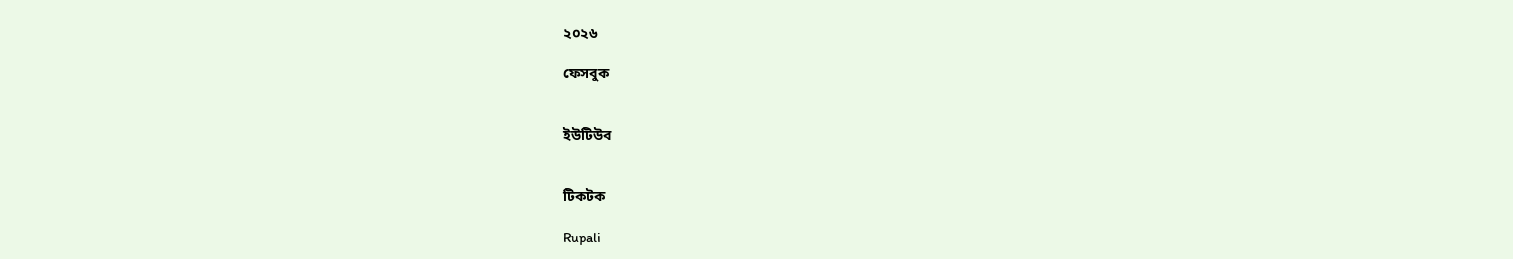২০২৬

ফেসবুক


ইউটিউব


টিকটক

Rupali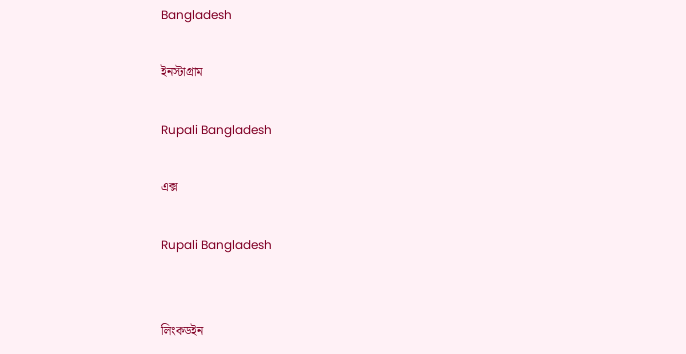Bangladesh

ইনস্টাগ্রাম

Rupali Bangladesh

এক্স

Rupali Bangladesh


লিংকডইন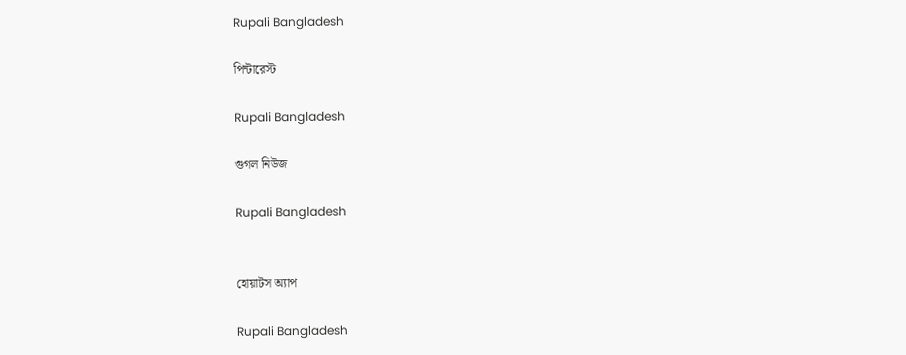Rupali Bangladesh

পিন্টারেস্ট

Rupali Bangladesh

গুগল নিউজ

Rupali Bangladesh


হোয়াটস অ্যাপ

Rupali Bangladesh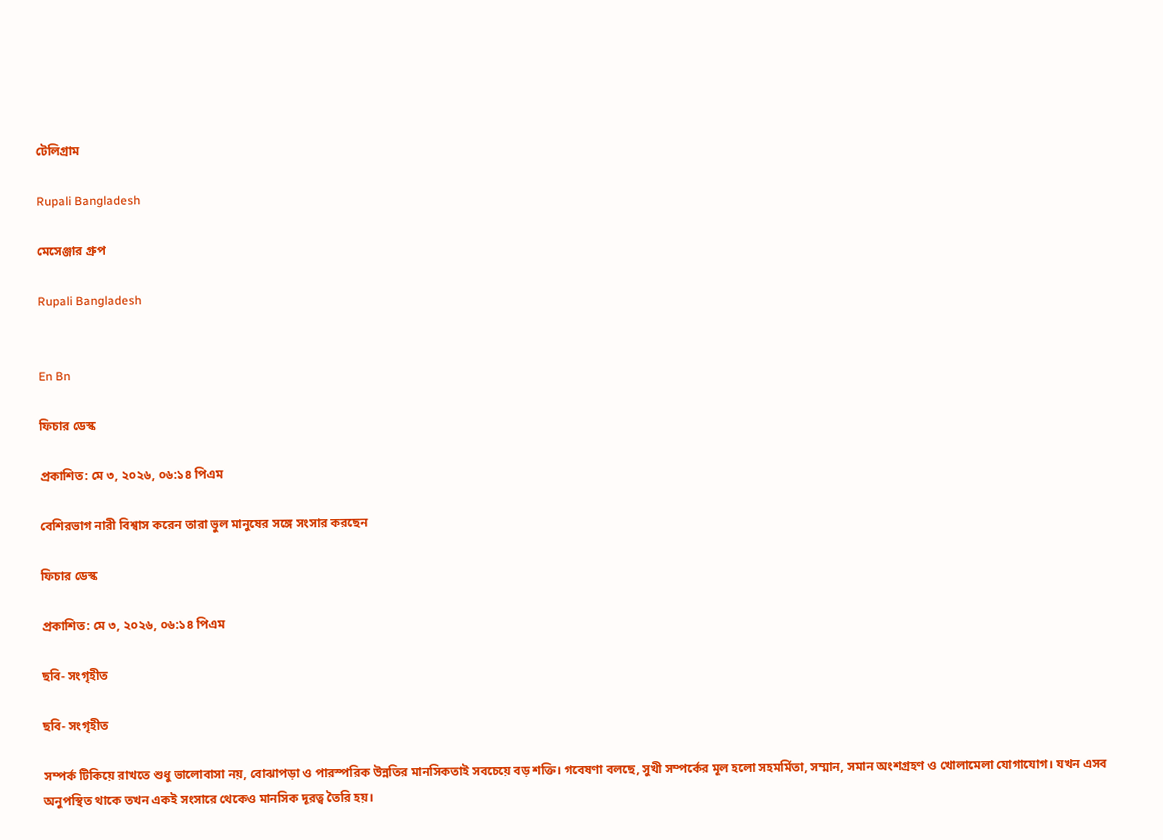টেলিগ্রাম

Rupali Bangladesh

মেসেঞ্জার গ্রুপ

Rupali Bangladesh


En Bn

ফিচার ডেস্ক

প্রকাশিত: মে ৩, ২০২৬, ০৬:১৪ পিএম

বেশিরভাগ নারী বিশ্বাস করেন তারা ভুল মানুষের সঙ্গে সংসার করছেন

ফিচার ডেস্ক

প্রকাশিত: মে ৩, ২০২৬, ০৬:১৪ পিএম

ছবি- সংগৃহীত

ছবি- সংগৃহীত

সম্পর্ক টিকিয়ে রাখতে শুধু ভালোবাসা নয়, বোঝাপড়া ও পারস্পরিক উন্নতির মানসিকতাই সবচেয়ে বড় শক্তি। গবেষণা বলছে, সুখী সম্পর্কের মূল হলো সহমর্মিতা, সম্মান, সমান অংশগ্রহণ ও খোলামেলা যোগাযোগ। যখন এসব অনুপস্থিত থাকে তখন একই সংসারে থেকেও মানসিক দূরত্ব তৈরি হয়।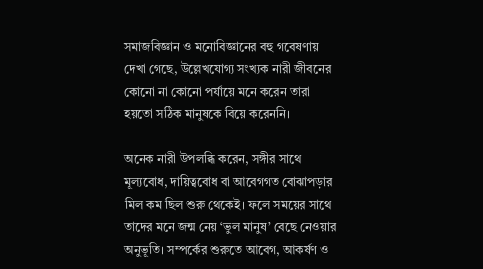সমাজবিজ্ঞান ও মনোবিজ্ঞানের বহু গবেষণায় দেখা গেছে, উল্লেখযোগ্য সংখ্যক নারী জীবনের কোনো না কোনো পর্যায়ে মনে করেন তারা হয়তো সঠিক মানুষকে বিয়ে করেননি।

অনেক নারী উপলব্ধি করেন, সঙ্গীর সাথে মূল্যবোধ, দায়িত্ববোধ বা আবেগগত বোঝাপড়ার মিল কম ছিল শুরু থেকেই। ফলে সময়ের সাথে তাদের মনে জন্ম নেয় ‘ভুল মানুষ’ বেছে নেওয়ার অনুভূতি। সম্পর্কের শুরুতে আবেগ, আকর্ষণ ও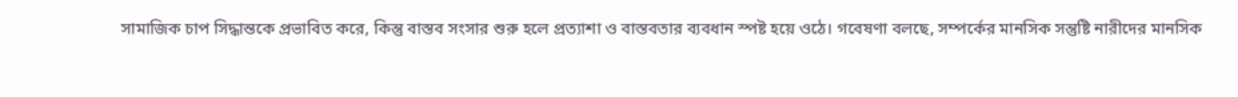সামাজিক চাপ সিদ্ধান্তকে প্রভাবিত করে, কিন্তু বাস্তব সংসার শুরু হলে প্রত্যাশা ও বাস্তবতার ব্যবধান স্পষ্ট হয়ে ওঠে। গবেষণা বলছে, সম্পর্কের মানসিক সন্তুষ্টি নারীদের মানসিক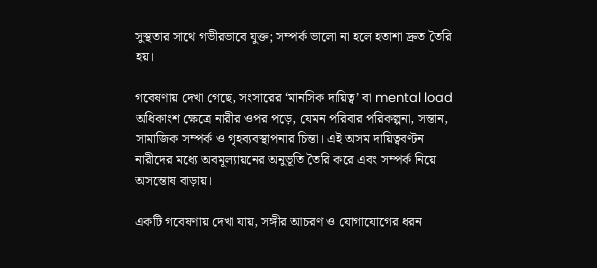সুস্থতার সাথে গভীরভাবে যুক্ত; সম্পর্ক ভালো না হলে হতাশা দ্রুত তৈরি হয়।

গবেষণায় দেখা গেছে, সংসারের ‘মানসিক দায়িত্ব’ বা mental load অধিকাংশ ক্ষেত্রে নারীর ওপর পড়ে, যেমন পরিবার পরিকল্পনা, সন্তান, সামাজিক সম্পর্ক ও গৃহব্যবস্থাপনার চিন্তা। এই অসম দায়িত্ববণ্টন নারীদের মধ্যে অবমূল্যায়নের অনুভূতি তৈরি করে এবং সম্পর্ক নিয়ে অসন্তোষ বাড়ায়।

একটি গবেষণায় দেখা যায়, সঙ্গীর আচরণ ও যোগাযোগের ধরন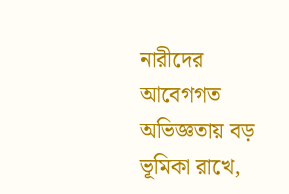নারীদের আবেগগত অভিজ্ঞতায় বড় ভূমিকা রাখে,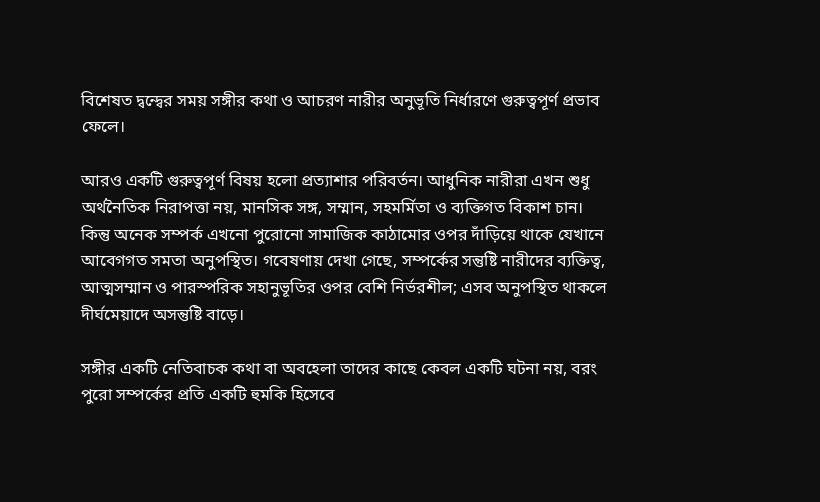বিশেষত দ্বন্দ্বের সময় সঙ্গীর কথা ও আচরণ নারীর অনুভূতি নির্ধারণে গুরুত্বপূর্ণ প্রভাব ফেলে।

আরও একটি গুরুত্বপূর্ণ বিষয় হলো প্রত্যাশার পরিবর্তন। আধুনিক নারীরা এখন শুধু অর্থনৈতিক নিরাপত্তা নয়, মানসিক সঙ্গ, সম্মান, সহমর্মিতা ও ব্যক্তিগত বিকাশ চান। কিন্তু অনেক সম্পর্ক এখনো পুরোনো সামাজিক কাঠামোর ওপর দাঁড়িয়ে থাকে যেখানে আবেগগত সমতা অনুপস্থিত। গবেষণায় দেখা গেছে, সম্পর্কের সন্তুষ্টি নারীদের ব্যক্তিত্ব, আত্মসম্মান ও পারস্পরিক সহানুভূতির ওপর বেশি নির্ভরশীল; এসব অনুপস্থিত থাকলে দীর্ঘমেয়াদে অসন্তুষ্টি বাড়ে।

সঙ্গীর একটি নেতিবাচক কথা বা অবহেলা তাদের কাছে কেবল একটি ঘটনা নয়, বরং পুরো সম্পর্কের প্রতি একটি হুমকি হিসেবে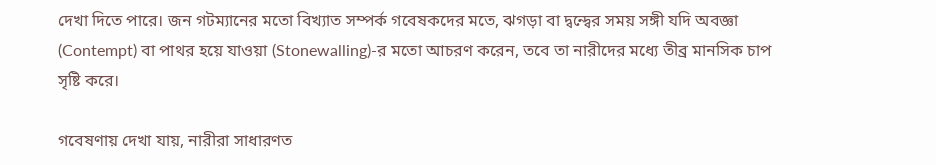দেখা দিতে পারে। জন গটম্যানের মতো বিখ্যাত সম্পর্ক গবেষকদের মতে, ঝগড়া বা দ্বন্দ্বের সময় সঙ্গী যদি অবজ্ঞা (Contempt) বা পাথর হয়ে যাওয়া (Stonewalling)-র মতো আচরণ করেন, তবে তা নারীদের মধ্যে তীব্র মানসিক চাপ সৃষ্টি করে।

গবেষণায় দেখা যায়, নারীরা সাধারণত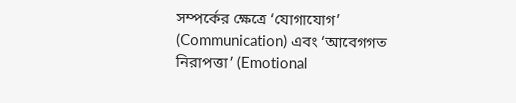সম্পর্কের ক্ষেত্রে ‘যোগাযোগ’ (Communication) এবং ‘আবেগগত নিরাপত্তা’ (Emotional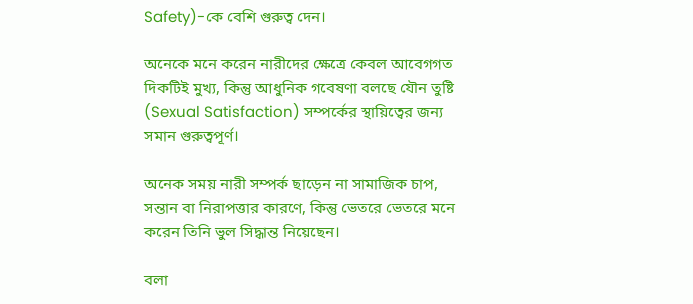Safety)-কে বেশি গুরুত্ব দেন।

অনেকে মনে করেন নারীদের ক্ষেত্রে কেবল আবেগগত দিকটিই মুখ্য, কিন্তু আধুনিক গবেষণা বলছে যৌন তুষ্টি (Sexual Satisfaction) সম্পর্কের স্থায়িত্বের জন্য সমান গুরুত্বপূর্ণ।

অনেক সময় নারী সম্পর্ক ছাড়েন না সামাজিক চাপ, সন্তান বা নিরাপত্তার কারণে, কিন্তু ভেতরে ভেতরে মনে করেন তিনি ভুল সিদ্ধান্ত নিয়েছেন।

বলা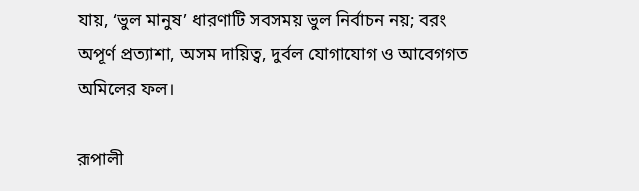যায়, ‘ভুল মানুষ’ ধারণাটি সবসময় ভুল নির্বাচন নয়; বরং অপূর্ণ প্রত্যাশা, অসম দায়িত্ব, দুর্বল যোগাযোগ ও আবেগগত অমিলের ফল।

রূপালী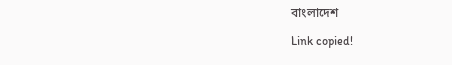বাংলাদেশ

Link copied!